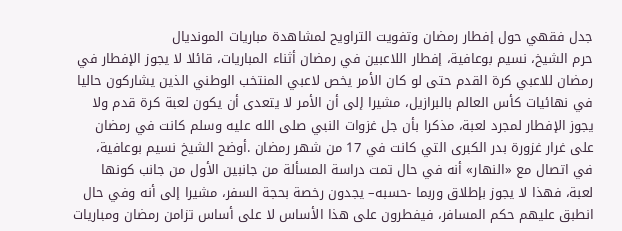جدل فقهي حول إفطار رمضان وتفويت التراويح لمشاهدة مباريات المونديال
حرم الشيخ، نسيم بوعافية، إفطار اللاعبين في رمضان أثناء المباريات، قائلا لا يجوز الإفطار في رمضان للاعبي كرة القدم حتى لو كان الأمر يخص لاعبي المنتخب الوطني الذين يشاركون حاليا في نهائيات كأس العالم بالبرازيل، مشيرا إلى أن الأمر لا يتعدى أن يكون لعبة كرة قدم ولا يجوز الإفطار لمجرد لعبة، مذكرا بأن جل غزوات النبي صلى الله عليه وسلم كانت في رمضان على غرار غزورة بدر الكبرى التي كانت في 17 من شهر رمضان .أوضح الشيخ نسيم بوعافية، في اتصال مع «النهار» أنه في حال تمت دراسة المسألة من جانبين الأول من جانب كونها لعبة، فهذا لا يجوز بإطلاق وربما -حسبه– يجدون رخصة بحجة السفر، مشيرا إلى أنه وفي حال انطبق عليهم حكم المسافر، فيفطرون على هذا الأساس لا على أساس تزامن رمضان ومباريات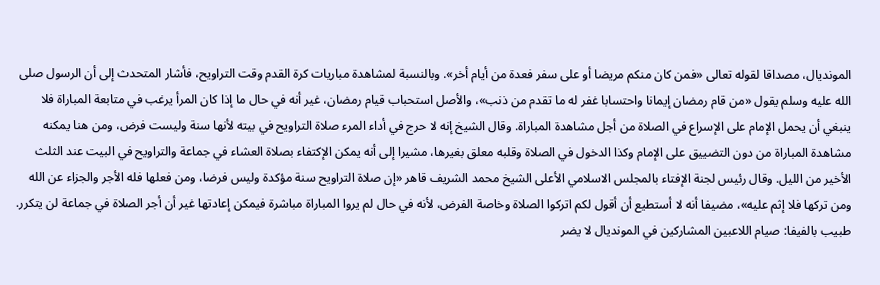المونديال، مصداقا لقوله تعالى «فمن كان منكم مريضا أو على سفر فعدة من أيام أخر». وبالنسبة لمشاهدة مباريات كرة القدم وقت التراويح، فأشار المتحدث إلى أن الرسول صلى الله عليه وسلم يقول «من قام رمضان إيمانا واحتسابا غفر له ما تقدم من ذنب»، والأصل استحباب قيام رمضان، غير أنه في حال ما إذا كان المرأ يرغب في متابعة المباراة فلا ينبغي أن يحمل الإمام على الإسراع في الصلاة من أجل مشاهدة المباراة. وقال الشيخ إنه لا حرج في أداء المرء صلاة التراويح في بيته لأنها سنة وليست فرض، ومن هنا يمكنه مشاهدة المباراة من دون التضييق على الإمام وكذا الدخول في الصلاة وقلبه معلق بغيرها، مشيرا إلى أنه يمكن الإكتفاء بصلاة العشاء في جماعة والتراويح في البيت عند الثلث الأخير من الليل. وقال رئيس لجنة الإفتاء بالمجلس الاسلامي الأعلى الشيخ محمد الشريف قاهر «إن صلاة التراويح سنة مؤكدة وليس فرضا، ومن فعلها فله الأجر والجزاء عن الله ومن تركها فلا إثم عليه»، مضيفا أنه لا أستطيع أن أقول لكم اتركوا الصلاة وخاصة الفرض، لأنه في حال لم يروا المباراة مباشرة فيمكن إعادتها غير أن أجر الصلاة في جماعة لن يتكرر.
طبيب بالفيفا: صيام اللاعبين المشاركين في المونديال لا يضر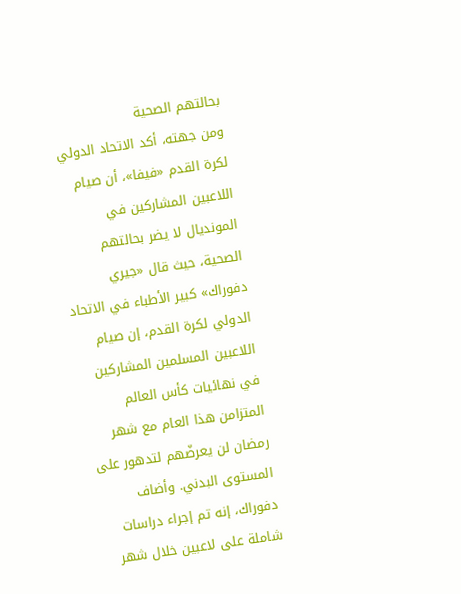بحالتهم الصحية
ومن جهته، أكد الاتحاد الدولي لكرة القدم «فيفا»، أن صيام اللاعبين المشاركين في المونديال لا يضر بحالتهم الصحية، حيث قال «جيري دفوراك» كبير الأطباء في الاتحاد الدولي لكرة القدم، إن صيام اللاعبين المسلمين المشاركين في نهائيات كأس العالم المتزامن هذا العام مع شهر رمضان لن يعرضّهم لتدهور على المستوى البدني. وأضاف دفوراك، إنه تم إجراء دراسات شاملة على لاعبين خلال شهر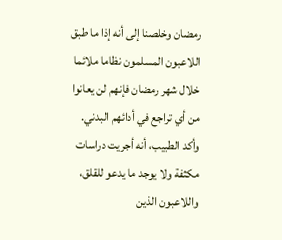رمضان وخلصنا إلى أنه إذا ما طبق اللاعبون المسلمون نظاما ملائما خلال شهر رمضان فإنهم لن يعانوا من أي تراجع في أدائهم البدني. وأكد الطبيب، أنه أجريت دراسات مكثفة ولا يوجد ما يدعو للقلق، واللاعبون الذين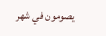يصومون في شهر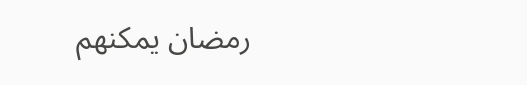رمضان يمكنهم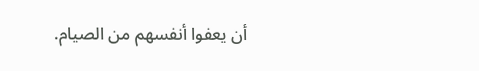أن يعفوا أنفسهم من الصيام.